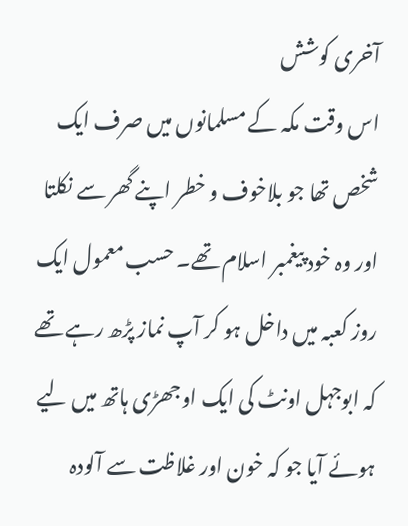آخری کوشش
اس وقت مکہ کے مسلمانوں میں صرف ایک شخص تھا جو بلاخوف و خطر اپنے گھر سے نکلتا اور وہ خود پیغمبر اسلام تھے۔ حسب معمول ایک روز کعبہ میں داخل ہو کر آپ نماز پڑھ رہے تھے کہ ابوجہل اونٹ کی ایک اوجھڑی ہاتھ میں لیے ہوئے آیا جو کہ خون اور غلاظت سے آلودہ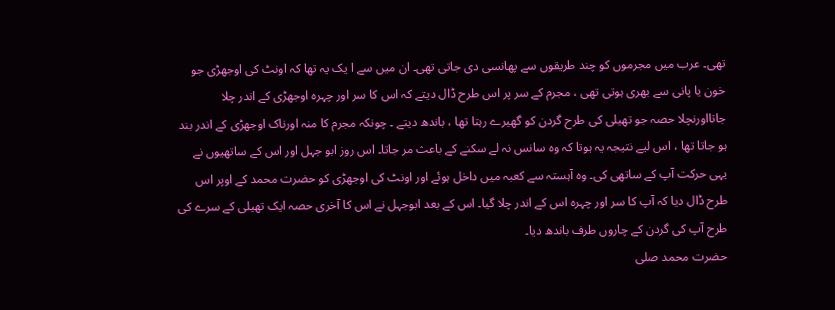تھی۔ عرب میں مجرموں کو چند طریقوں سے پھانسی دی جاتی تھی۔ ان میں سے ا یک یہ تھا کہ اونٹ کی اوجھڑی جو خون یا پانی سے بھری ہوتی تھی ، مجرم کے سر پر اس طرح ڈال دیتے کہ اس کا سر اور چہرہ اوجھڑی کے اندر چلا جاتااورنچلا حصہ جو تھیلی کی طرح گردن کو گھیرے رہتا تھا ، باندھ دیتے ۔ چونکہ مجرم کا منہ اورناک اوجھڑی کے اندر بند ہو جاتا تھا ، اس لیے نتیجہ یہ ہوتا کہ وہ سانس نہ لے سکنے کے باعث مر جاتا۔ اس روز ابو جہل اور اس کے ساتھیوں نے یہی حرکت آپ کے ساتھی کی۔ وہ آہستہ سے کعبہ میں داخل ہوئے اور اونٹ کی اوجھڑی کو حضرت محمد کے اوپر اس طرح ڈال دیا کہ آپ کا سر اور چہرہ اس کے اندر چلا گیا۔ اس کے بعد ابوجہل نے اس کا آخری حصہ ایک تھیلی کے سرے کی طرح آپ کی گردن کے چاروں طرف باندھ دیا۔
حضرت محمد صلی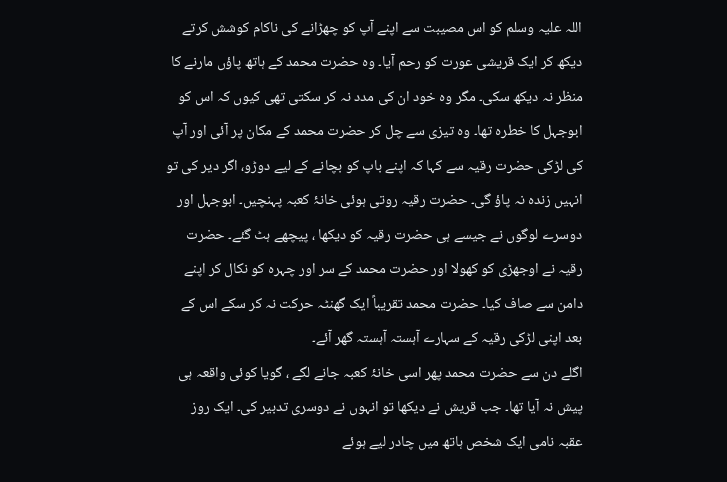اللہ علیہ وسلم کو اس مصیبت سے اپنے آپ کو چھڑانے کی ناکام کوشش کرتے دیکھ کر ایک قریشی عورت کو رحم آیا۔ وہ حضرت محمد کے ہاتھ پاؤں مارنے کا منظر نہ دیکھ سکی۔ مگر وہ خود ان کی مدد نہ کر سکتی تھی کیوں کہ اس کو ابوجہل کا خطرہ تھا۔ وہ تیزی سے چل کر حضرت محمد کے مکان پر آئی اور آپ کی لڑکی حضرت رقیہ سے کہا کہ اپنے باپ کو بچانے کے لیے دوڑو، اگر دیر کی تو انہیں زندہ نہ پاؤ گی۔ حضرت رقیہ روتی ہوئی خانۂ کعبہ پہنچیں۔ ابوجہل اور دوسرے لوگوں نے جیسے ہی حضرت رقیہ کو دیکھا ، پیچھے ہٹ گئے۔ حضرت رقیہ نے اوجھڑی کو کھولا اور حضرت محمد کے سر اور چہرہ کو نکال کر اپنے دامن سے صاف کیا۔ حضرت محمد تقریباً ایک گھنٹہ حرکت نہ کر سکے اس کے بعد اپنی لڑکی رقیہ کے سہارے آہستہ آہستہ گھر آئے۔
اگلے دن سے حضرت محمد پھر اسی خانۂ کعبہ جانے لگے ، گویا کوئی واقعہ ہی پیش نہ آیا تھا۔ جب قریش نے دیکھا تو انہوں نے دوسری تدبیر کی۔ ایک روز عقبہ نامی ایک شخص ہاتھ میں چادر لیے ہوئے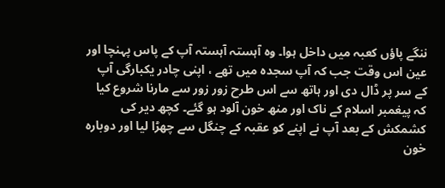ننگے پاؤں کعبہ میں داخل ہوا۔ وہ آہستہ آہستہ آپ کے پاس پہنچا اور عین اس وقت جب کہ آپ سجدہ میں تھے ، اپنی چادر یکبارگی آپ کے سر پر ڈال دی اور ہاتھ سے اس طرح زور زور سے مارنا شروع کیا کہ پیغمبر اسلام کے ناک اور منھ خون آلود ہو گئے۔ کچھ دیر کی کشمکش کے بعد آپ نے اپنے کو عقبہ کے چنگل سے چھڑا لیا اور دوبارہ خون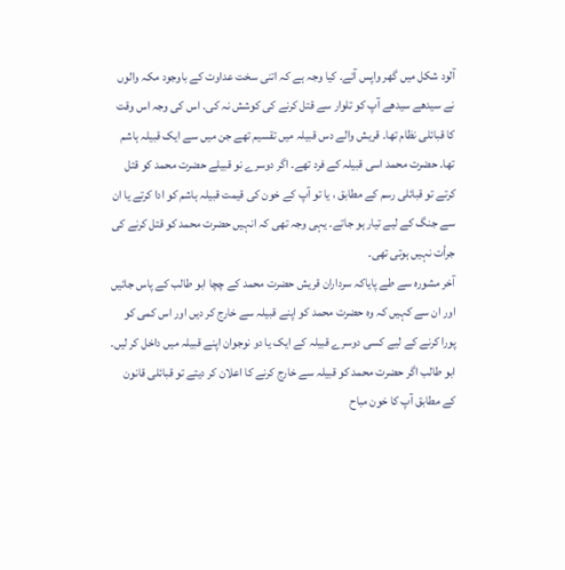آلود شکل میں گھر واپس آئے۔ کیا وجہ ہے کہ اتنی سخت عداوت کے باوجود مکہ والوں نے سیدھے سیدھے آپ کو تلوار سے قتل کرنے کی کوشش نہ کی۔ اس کی وجہ اس وقت کا قبائلی نظام تھا۔ قریش والے دس قبیلہ میں تقسیم تھے جن میں سے ایک قبیلہ ہاشم تھا۔ حضرت محمد اسی قبیلہ کے فرد تھے۔ اگر دوسرے نو قبیلے حضرت محمد کو قتل کرتے تو قبائلی رسم کے مطابق ، یا تو آپ کے خون کی قیمت قبیلہ ہاشم کو ادا کرتے یا ان سے جنگ کے لیے تیار ہو جاتے۔ یہی وجہ تھی کہ انہیں حضرت محمد کو قتل کرنے کی جرأت نہیں ہوتی تھی۔
آخر مشورہ سے طے پایاکہ سرداران قریش حضرت محمد کے چچا ابو طالب کے پاس جائیں اور ان سے کہیں کہ وہ حضرت محمد کو اپنے قبیلہ سے خارج کر دیں اور اس کمی کو پورا کرنے کے لیے کسی دوسرے قبیلہ کے ایک یا دو نوجوان اپنے قبیلہ میں داخل کر لیں۔ ابو طالب اگر حضرت محمد کو قبیلہ سے خارج کرنے کا اعلان کر دیتے تو قبائلی قانون کے مطابق آپ کا خون مباح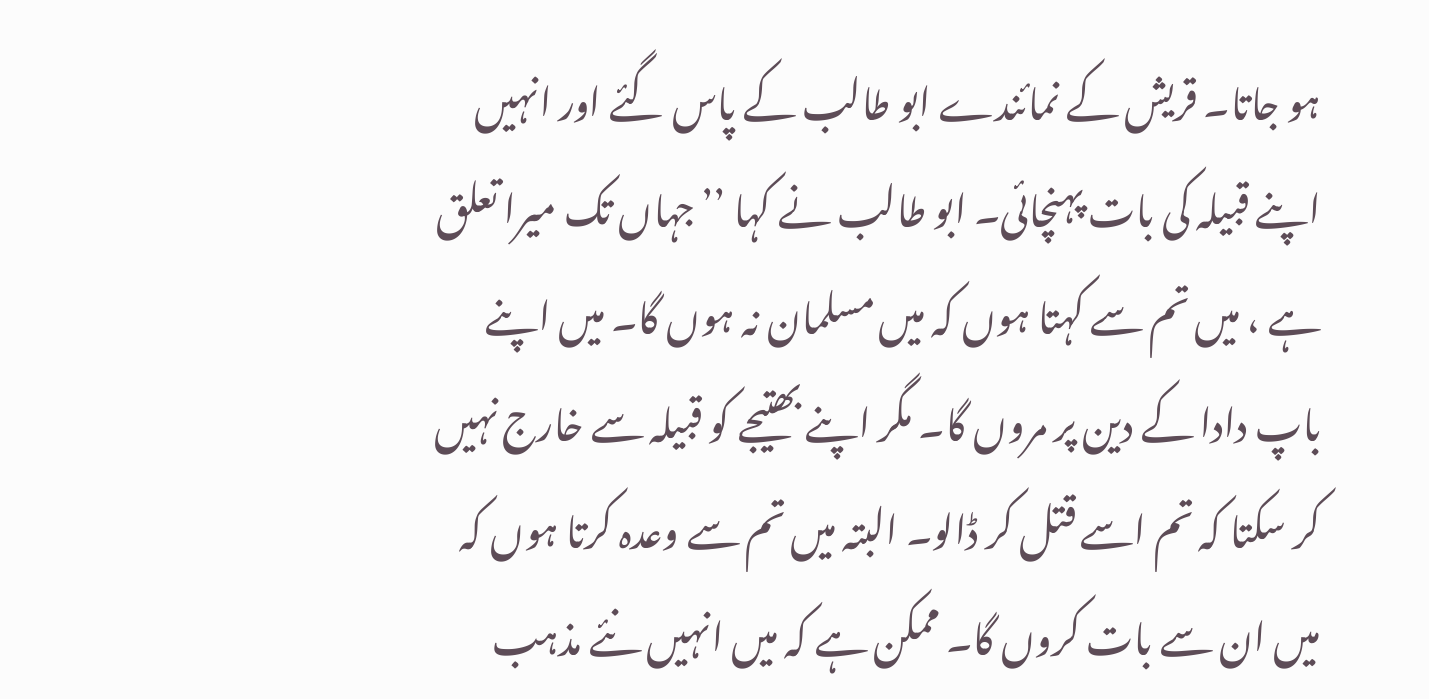ہو جاتا۔ قریش کے نمائندے ابو طالب کے پاس گئے اور انہیں اپنے قبیلہ کی بات پہنچائی۔ ابو طالب نے کہا ’’جہاں تک میرا تعلق ہے ، میں تم سے کہتا ہوں کہ میں مسلمان نہ ہوں گا۔ میں اپنے باپ دادا کے دین پر مروں گا۔ مگر اپنے بھتیجے کو قبیلہ سے خارج نہیں کر سکتا کہ تم اسے قتل کر ڈالو۔ البتہ میں تم سے وعدہ کرتا ہوں کہ میں ان سے بات کروں گا۔ ممکن ہے کہ میں انہیں نئے مذہب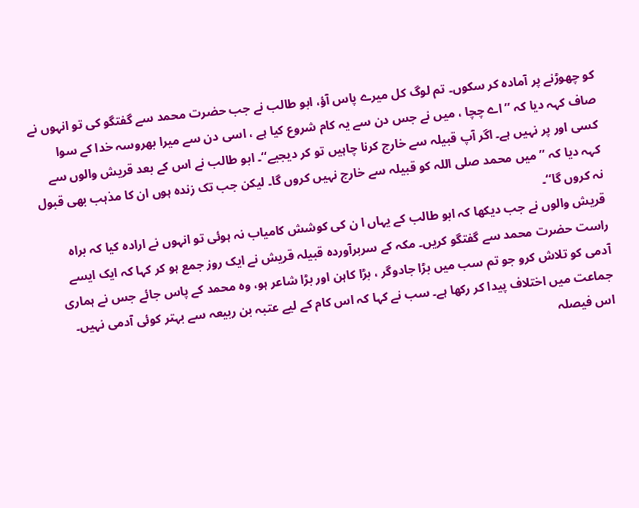کو چھوڑنے پر آمادہ کر سکوں۔ تم لوگ کل میرے پاس آؤ، ابو طالب نے جب حضرت محمد سے گفتگو کی تو انہوں نے صاف کہہ دیا کہ ’’اے چچا ، میں نے جس دن سے یہ کام شروع کیا ہے ، اسی دن سے میرا بھروسہ خدا کے سوا کسی اور پر نہیں ہے۔ اگر آپ قبیلہ سے خارج کرنا چاہیں تو کر دیجیے‘‘۔ ابو طالب نے اس کے بعد قریش والوں سے کہہ دیا کہ ’’ میں محمد صلی اللہ کو قبیلہ سے خارج نہیں کروں گا۔ لیکن جب تک زندہ ہوں ان کا مذہب بھی قبول نہ کروں گا‘‘۔
قریش والوں نے جب دیکھا کہ ابو طالب کے یہاں ا ن کی کوشش کامیاب نہ ہوئی تو انہوں نے ارادہ کیا کہ براہ راست حضرت محمد سے گفتگو کریں۔ مکہ کے سربرآوردہ قبیلہ قریش نے ایک روز جمع ہو کر کہا کہ ایک ایسے آدمی کو تلاش کرو جو تم سب میں بڑا جادوگر ، بڑا کاہن اور بڑا شاعر ہو، وہ محمد کے پاس جائے جس نے ہماری جماعت میں اختلاف پیدا کر رکھا ہے۔ سب نے کہا کہ اس کام کے لیے عتبہ بن ربیعہ سے بہتر کوئی آدمی نہیں۔
اس فیصلہ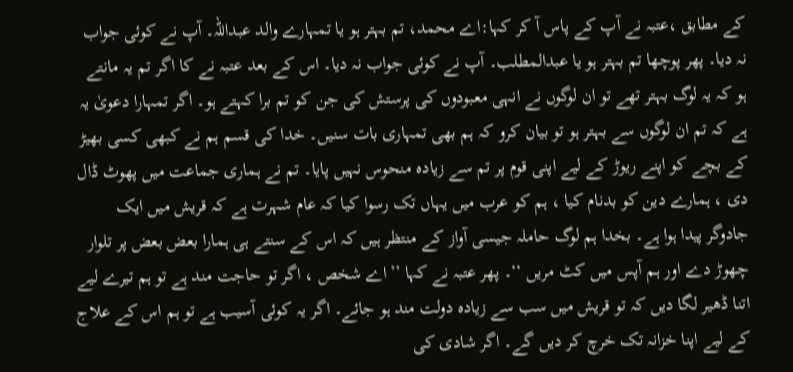کے مطابق ،عتبہ نے آپ کے پاس آ کر کہا:اے محمد، تم بہتر ہو یا تمہارے والد عبداللہ۔ آپ نے کوئی جواب نہ دیا۔ پھر پوچھا تم بہتر ہو یا عبدالمطلب۔ آپ نے کوئی جواب نہ دیا۔ اس کے بعد عتبہ نے کا اگر تم یہ مانتے ہو کہ یہ لوگ بہتر تھے تو ان لوگوں نے انہی معبودوں کی پرستش کی جن کو تم برا کہتے ہو۔ اگر تمہارا دعویٰ یہ ہے کہ تم ان لوگوں سے بہتر ہو تو بیان کرو کہ ہم بھی تمہاری بات سنیں۔ خدا کی قسم ہم نے کبھی کسی بھیڑ کے بچے کو اپنے ریوڑ کے لیے اپنی قوم پر تم سے زیادہ منحوس نہیں پایا۔ تم نے ہماری جماعت میں پھوٹ ڈال دی ، ہمارے دین کو بدنام کیا ، ہم کو عرب میں یہاں تک رسوا کیا کہ عام شہرت ہے کہ قریش میں ایک جادوگر پیدا ہوا ہے۔ بخدا ہم لوگ حاملہ جیسی آواز کے منتظر ہیں کہ اس کے سنتے ہی ہمارا بعض بعض پر تلوار چھوڑ دے اور ہم آپس میں کٹ مریں ‘‘۔ پھر عتبہ نے کہا ’’اے شخص ، اگر تو حاجت مند ہے تو ہم تیرے لیے اتنا ڈھیر لگا دیں کہ تو قریش میں سب سے زیادہ دولت مند ہو جائے۔ اگر یہ کوئی آسیب ہے تو ہم اس کے علاج کے لیے اپنا خزانہ تک خرچ کر دیں گے۔ اگر شادی کی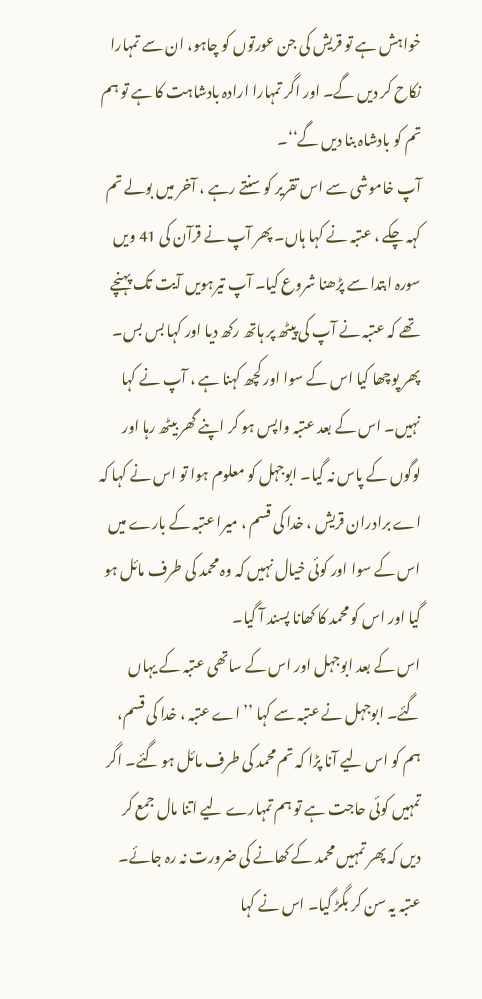خواہش ہے تو قریش کی جن عورتوں کو چاہو، ان سے تمہارا نکاح کر دیں گے۔ اور اگر تمہارا ارادہ بادشاہت کا ہے تو ہم تم کو بادشاہ بنا دیں گے‘‘۔
آپ خاموشی سے اس تقریر کو سنتے رہے ، آخر میں بولے تم کہہ چکے ، عتبہ نے کہا ہاں۔ پھر آپ نے قرآن کی 41 ویں سورہ ابتدا سے پڑھنا شروع کیا۔ آپ تیرہویں آیت تک پہنچے تھے کہ عتبہ نے آپ کی پیٹھ پر ہاتھ رکھ دیا اور کہا بس بس۔ پھر پوچھا کیا اس کے سوا اور کچھ کہنا ہے ، آپ نے کہا نہیں۔ اس کے بعد عتبہ واپس ہو کر اپنے گھر بیٹھ رہا اور لوگوں کے پاس نہ گیا۔ ابوجہل کو معلوم ہوا تو اس نے کہا کہ اے برادران قریش ، خدا کی قسم ، میرا عتبہ کے بارے میں اس کے سوا اور کوئی خیال نہیں کہ وہ محمد کی طرف مائل ہو گیا اور اس کو محمد کا کھانا پسند آ گیا۔
اس کے بعد ابوجہل اور اس کے ساتھی عتبہ کے یہاں گئے۔ ابوجہل نے عتبہ سے کہا ’’اے عتبہ ، خدا کی قسم، ہم کو اس لیے آنا پڑا کہ تم محمد کی طرف مائل ہو گئے۔ اگر تمہیں کوئی حاجت ہے تو ہم تمہارے لیے اتنا مال جمع کر دیں کہ پھر تمہیں محمد کے کھانے کی ضرورت نہ رہ جائے۔ عتبہ یہ سن کر بگڑ گیا۔ اس نے کہا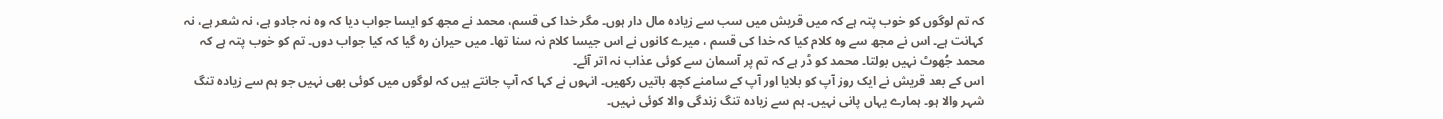کہ تم لوگوں کو خوب پتہ ہے کہ میں قریش میں سب سے زیادہ مال دار ہوں۔ مگر خدا کی قسم، محمد نے مجھ کو ایسا جواب دیا کہ وہ نہ جادو ہے، نہ شعر ہے، نہ کہانت ہے۔ اس نے مجھ سے وہ کلام کیا کہ خدا کی قسم ، میرے کانوں نے اس جیسا کلام نہ سنا تھا۔ میں حیران رہ گیا کہ کیا جواب دوں۔ تم کو خوب پتہ ہے کہ محمد جُھوٹ نہیں بولتا۔ محمد کو ڈر ہے کہ تم پر آسمان سے کوئی عذاب نہ اتر آئے۔
اس کے بعد قریش نے ایک روز آپ کو بلایا اور آپ کے سامنے کچھ باتیں رکھیں۔ انہوں نے کہا کہ آپ جانتے ہیں کہ لوگوں میں کوئی بھی نہیں جو ہم سے زیادہ تنگ شہر والا ہو۔ ہمارے یہاں پانی نہیں۔ ہم سے زیادہ تنگ زندگی والا کوئی نہیں۔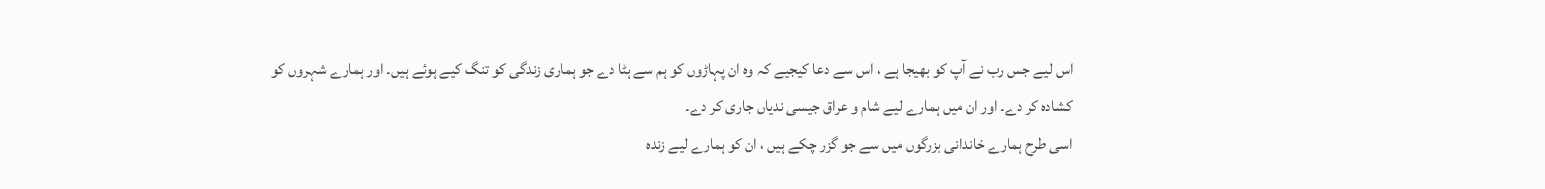اس لیے جس رب نے آپ کو بھیجا ہے ، اس سے دعا کیجیے کہ وہ ان پہاڑوں کو ہم سے ہٹا دے جو ہماری زندگی کو تنگ کیے ہوئے ہیں۔ اور ہمارے شہروں کو کشادہ کر دے۔ اور ان میں ہمارے لیے شام و عراق جیسی ندیاں جاری کر دے۔
اسی طرح ہمارے خاندانی بزرگوں میں سے جو گزر چکے ہیں ، ان کو ہمارے لیے زندہ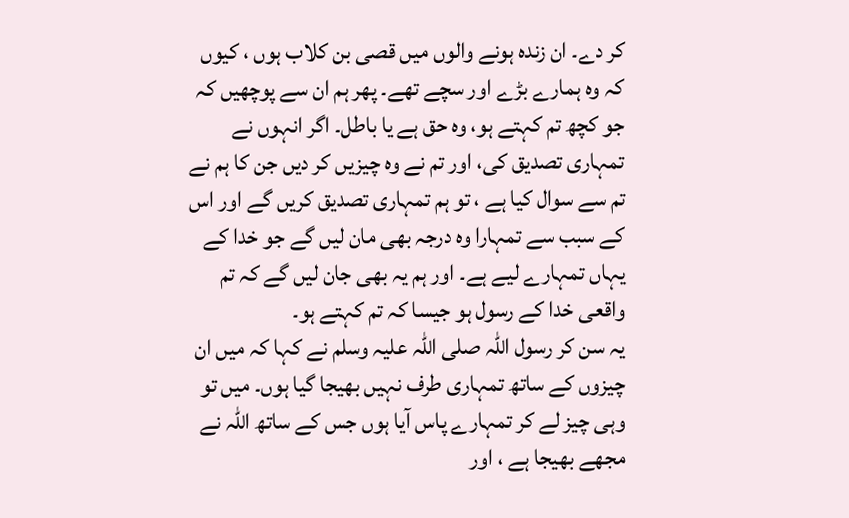کر دے۔ ان زندہ ہونے والوں میں قصی بن کلاب ہوں ، کیوں کہ وہ ہمارے بڑے اور سچے تھے۔ پھر ہم ان سے پوچھیں کہ جو کچھ تم کہتے ہو، وہ حق ہے یا باطل۔ اگر انہوں نے تمہاری تصدیق کی، اور تم نے وہ چیزیں کر دیں جن کا ہم نے تم سے سوال کیا ہے ، تو ہم تمہاری تصدیق کریں گے اور اس کے سبب سے تمہارا وہ درجہ بھی مان لیں گے جو خدا کے یہاں تمہارے لیے ہے۔ اور ہم یہ بھی جان لیں گے کہ تم واقعی خدا کے رسول ہو جیسا کہ تم کہتے ہو۔
یہ سن کر رسول اللہ صلی اللہ علیہ وسلم نے کہا کہ میں ان چیزوں کے ساتھ تمہاری طرف نہیں بھیجا گیا ہوں۔ میں تو وہی چیز لے کر تمہارے پاس آیا ہوں جس کے ساتھ اللہ نے مجھے بھیجا ہے ، اور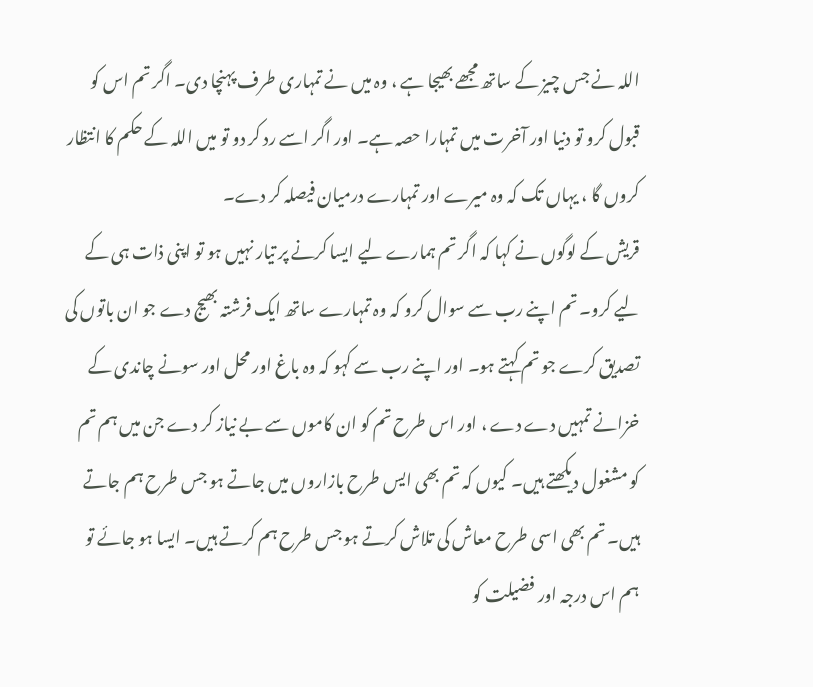اللہ نے جس چیز کے ساتھ مجھے بھیجا ہے ، وہ میں نے تمہاری طرف پہنچا دی۔ اگر تم اس کو قبول کرو تو دنیا اور آخرت میں تمہارا حصہ ہے۔ اور اگر اسے رد کر دو تو میں اللہ کے حکم کا انتظار کروں گا ، یہاں تک کہ وہ میرے اور تمہارے درمیان فیصلہ کر دے۔
قریش کے لوگوں نے کہا کہ اگر تم ہمارے لیے ایسا کرنے پر تیار نہیں ہو تو اپنی ذات ہی کے لیے کرو۔ تم اپنے رب سے سوال کرو کہ وہ تمہارے ساتھ ایک فرشتہ بھیج دے جو ان باتوں کی تصدیق کرے جو تم کہتے ہو۔ اور اپنے رب سے کہو کہ وہ باغ اور محل اور سونے چاندی کے خزانے تمہیں دے دے ، اور اس طرح تم کو ان کاموں سے بے نیاز کر دے جن میں ہم تم کو مشغول دیکھتے ہیں۔ کیوں کہ تم بھی ایس طرح بازاروں میں جاتے ہو جس طرح ہم جاتے ہیں۔ تم بھی اسی طرح معاش کی تلاش کرتے ہو جس طرح ہم کرتے ہیں۔ ایسا ہو جائے تو ہم اس درجہ اور فضیلت کو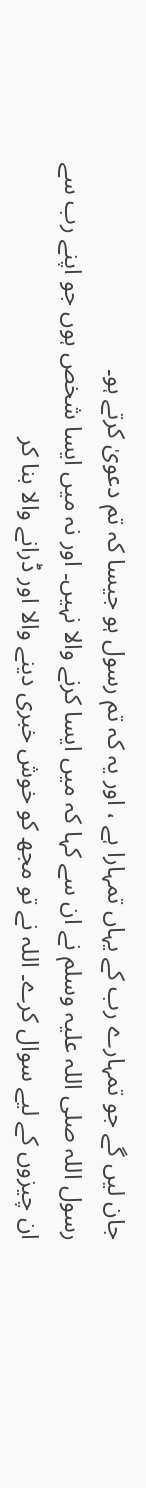جان لیں گے جو تمہارے رب کے یہاں تمہارا ہے ، اور یہ کہ تم رسول ہو جیسا کہ تم دعویٰ کرتے ہو۔
رسول اللہ صلی اللہ علیہ وسلم نے ان سے کہا کہ میں ایسا کرنے والا نہیں۔ اور نہ میں ایسا شخص ہوں جو اپنے رب سے ان چیزوں کے لیے سوال کرے۔ اللہ نے تو مجھ کو خوش خبری دینے والا اور ڈرانے والا بنا کر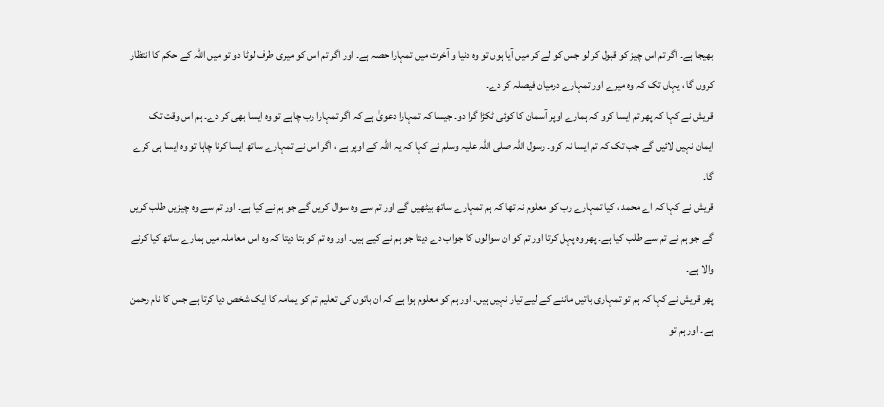بھیجا ہے۔ اگر تم اس چیز کو قبول کر لو جس کو لے کر میں آیا ہوں تو وہ دنیا و آخرت میں تمہارا حصہ ہے۔ اور اگر تم اس کو میری طرف لوٹا دو تو میں اللہ کے حکم کا انتظار کروں گا ، یہاں تک کہ وہ میرے اور تمہارے درمیان فیصلہ کر دے۔
قریش نے کہا کہ پھر تم ایسا کرو کہ ہمارے اوپر آسمان کا کوئی ٹکڑا گرا دو۔ جیسا کہ تمہارا دعویٰ ہے کہ اگر تمہارا رب چاہے تو وہ ایسا بھی کر دے۔ ہم اس وقت تک ایمان نہیں لائیں گے جب تک کہ تم ایسا نہ کرو۔ رسول اللہ صلی اللہ علیہ وسلم نے کہا کہ یہ اللہ کے اوپر ہے ، اگر اس نے تمہارے ساتھ ایسا کرنا چاہا تو وہ ایسا ہی کرے گا۔
قریش نے کہا کہ اے محمد ، کیا تمہارے رب کو معلوم نہ تھا کہ ہم تمہارے ساتھ بیٹھیں گے اور تم سے وہ سوال کریں گے جو ہم نے کیا ہے۔ اور تم سے وہ چیزیں طلب کریں گے جو ہم نے تم سے طلب کیا ہے۔ پھر وہ پہل کرتا اور تم کو ان سوالوں کا جواب دے دیتا جو ہم نے کیے ہیں۔ اور وہ تم کو بتا دیتا کہ وہ اس معاملہ میں ہمارے ساتھ کیا کرنے والا ہے۔
پھر قریش نے کہا کہ ہم تو تمہاری باتیں ماننے کے لیے تیار نہیں ہیں۔ اور ہم کو معلوم ہوا ہے کہ ان باتوں کی تعلیم تم کو یمامہ کا ایک شخص دیا کرتا ہے جس کا نام رحمن ہے۔ اور ہم تو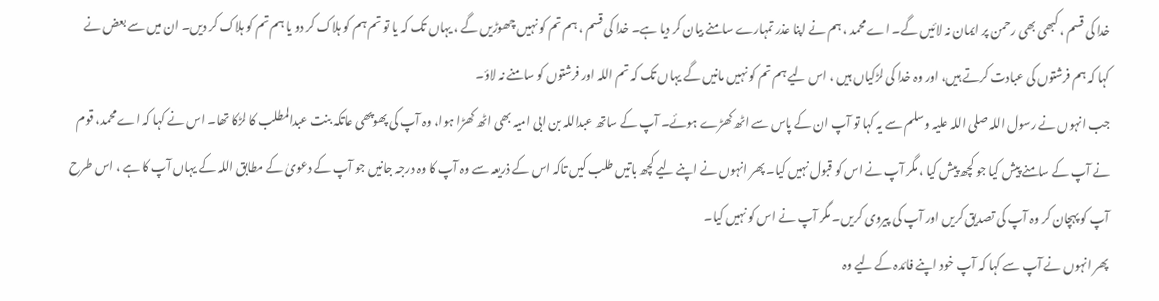خدا کی قسم ، کبھی بھی رحمن پر ایمان نہ لائیں گے۔ اے محمد ، ہم نے اپنا عذر تمہارے سامنے بیان کر دیا ہے۔ خدا کی قسم ، ہم تم کو نہیں چھوڑیں گے ، یہاں تک کہ یا تو تم ہم کو ہلاک کر دو یا ہم تم کو ہلاک کر دیں۔ ان میں سے بعض نے کہا کہ ہم فرشتوں کی عبادت کرتے ہیں، اور وہ خدا کی لڑکیاں ہیں ، اس لیے ہم تم کو نہیں مانیں گے یہاں تک کہ تم اللہ اور فرشتوں کو سامنے نہ لاؤ۔
جب انہوں نے رسول اللہ صلی اللہ علیہ وسلم سے یہ کہا تو آپ ان کے پاس سے اٹھ کھڑے ہوئے۔ آپ کے ساتھ عبداللہ بن ابی امیہ بھی اٹھ کھڑا ہوا، وہ آپ کی پھوپھی عاتکہ بنت عبدالمطلب کا لڑکا تھا۔ اس نے کہا کہ اے محمد، قوم نے آپ کے سامنے پیش کیا جو کچھ پیش کیا ، مگر آپ نے اس کو قبول نہیں کیا۔ پھر انہوں نے اپنے لیے کچھ باتیں طلب کیں تاکہ اس کے ذریعہ سے وہ آپ کا وہ درجہ جانیں جو آپ کے دعویٰ کے مطابق اللہ کے یہاں آپ کا ہے ، اس طرح آپ کو پہچان کر وہ آپ کی تصدیق کریں اور آپ کی پیروی کریں۔ مگر آپ نے اس کو نہیں کیا۔
پھر انہوں نے آپ سے کہا کہ آپ خود اپنے فائدہ کے لیے وہ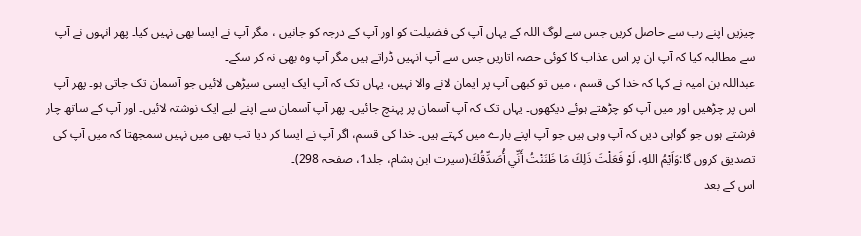چیزیں اپنے رب سے حاصل کریں جس سے لوگ اللہ کے یہاں آپ کی فضیلت کو اور آپ کے درجہ کو جانیں ، مگر آپ نے ایسا بھی نہیں کیا۔ پھر انہوں نے آپ سے مطالبہ کیا کہ آپ ان پر اس عذاب کا کوئی حصہ اتاریں جس سے آپ انہیں ڈراتے ہیں مگر آپ وہ بھی نہ کر سکے۔
عبداللہ بن امیہ نے کہا کہ خدا کی قسم ، میں تو کبھی آپ پر ایمان لانے والا نہیں، یہاں تک کہ آپ ایک ایسی سیڑھی لائیں جو آسمان تک جاتی ہو۔ پھر آپ اس پر چڑھیں اور میں آپ کو چڑھتے ہوئے دیکھوں۔ یہاں تک کہ آپ آسمان پر پہنچ جائیں۔ پھر آپ آسمان سے اپنے لیے ایک نوشتہ لائیں۔ اور آپ کے ساتھ چار فرشتے ہوں جو گواہی دیں کہ آپ وہی ہیں جو آپ اپنے بارے میں کہتے ہیں۔ خدا کی قسم، اگر آپ نے ایسا کر دیا تب بھی میں نہیں سمجھتا کہ میں آپ کی تصدیق کروں گا:وَاَيْمُ اللهِ، لَوْ فَعَلْتَ ذَلِكَ مَا ظَنَنْتُ أَنِّي أُصَدِّقُكَ(سیرت ابن ہشام، جلد1، صفحہ 298)۔
اس کے بعد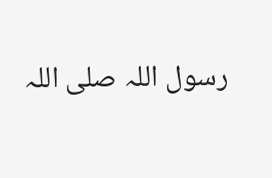رسول اللہ صلی اللہ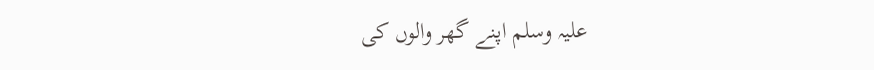علیہ وسلم اپنے گھر والوں کی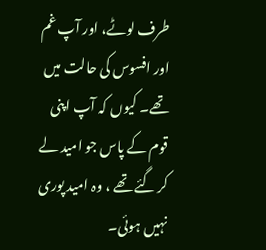طرف لوٹے، اور آپ غم اور افسوس کی حالت میں تھے۔ کیوں کہ آپ اپنی قوم کے پاس جو امید لے کر گئے تھے ، وہ امید پوری نہیں ہوئی۔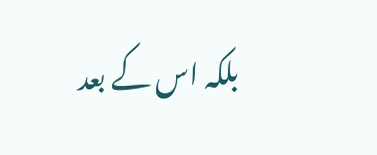بلکہ اس کے بعد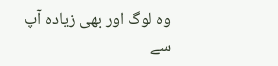وہ لوگ اور بھی زیادہ آپ سے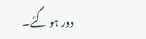دور ہو گئے۔